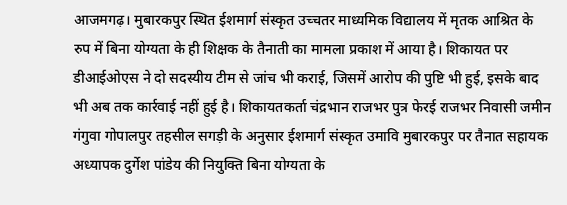आजमगढ़। मुबारकपुर स्थित ईशमार्ग संस्कृत उच्चतर माध्यमिक विद्यालय में मृतक आश्रित के रुप में बिना योग्यता के ही शिक्षक के तैनाती का मामला प्रकाश में आया है। शिकायत पर डीआईओएस ने दो सदस्यीय टीम से जांच भी कराई, जिसमें आरोप की पुष्टि भी हुई, इसके बाद भी अब तक कार्रवाई नहीं हुई है। शिकायतकर्ता चंद्रभान राजभर पुत्र फेरई राजभर निवासी जमीन गंगुवा गोपालपुर तहसील सगड़ी के अनुसार ईशमार्ग संस्कृत उमावि मुबारकपुर पर तैनात सहायक अध्यापक दुर्गेश पांडेय की नियुक्ति बिना योग्यता के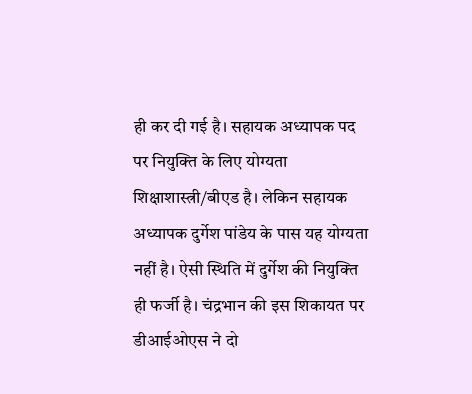ही कर दी गई है। सहायक अध्यापक पद पर नियुक्ति के लिए योग्यता शिक्षाशास्त्री/बीएड है। लेकिन सहायक अध्यापक दुर्गेश पांडेय के पास यह योग्यता नहीं है। ऐसी स्थिति में दुर्गेश की नियुक्ति ही फर्जी है। चंद्रभान की इस शिकायत पर डीआईओएस ने दो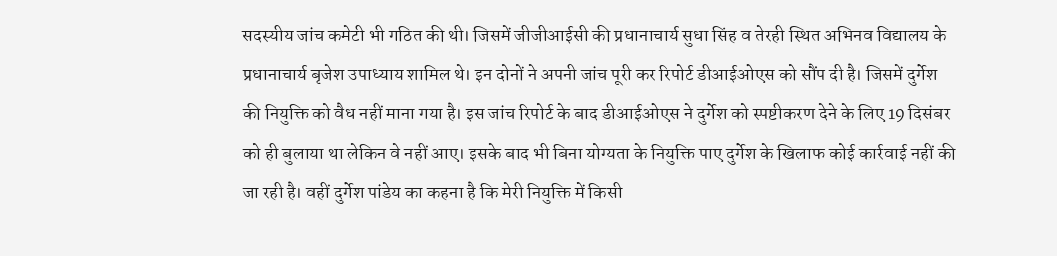सदस्यीय जांच कमेटी भी गठित की थी। जिसमें जीजीआईसी की प्रधानाचार्य सुधा सिंह व तेरही स्थित अभिनव विद्यालय के प्रधानाचार्य बृजेश उपाध्याय शामिल थे। इन दोनों ने अपनी जांच पूरी कर रिपोर्ट डीआईओएस को सौंप दी है। जिसमें दुर्गेश की नियुक्ति को वैध नहीं माना गया है। इस जांच रिपोर्ट के बाद डीआईओएस ने दुर्गेश को स्पष्टीकरण देने के लिए 19 दिसंबर को ही बुलाया था लेकिन वे नहीं आए। इसके बाद भी बिना योग्यता के नियुक्ति पाए दुर्गेश के खिलाफ कोई कार्रवाई नहीं की जा रही है। वहीं दुर्गेश पांडेय का कहना है कि मेरी नियुक्ति में किसी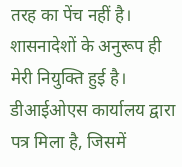तरह का पेंच नहीं है। शासनादेशों के अनुरूप ही मेरी नियुक्ति हुई है। डीआईओएस कार्यालय द्वारा पत्र मिला है, जिसमें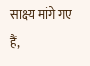साक्ष्य मांगे गए हैं,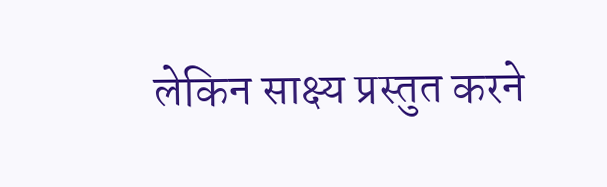लेकिन साक्ष्य प्रस्तुत करने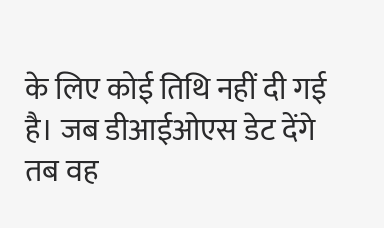के लिए कोई तिथि नहीं दी गई है। जब डीआईओएस डेट देंगे तब वह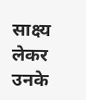साक्ष्य लेकर उनके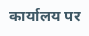कार्यालय पर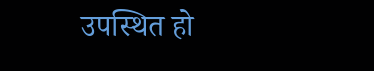उपस्थित हो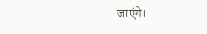जाएंगे।